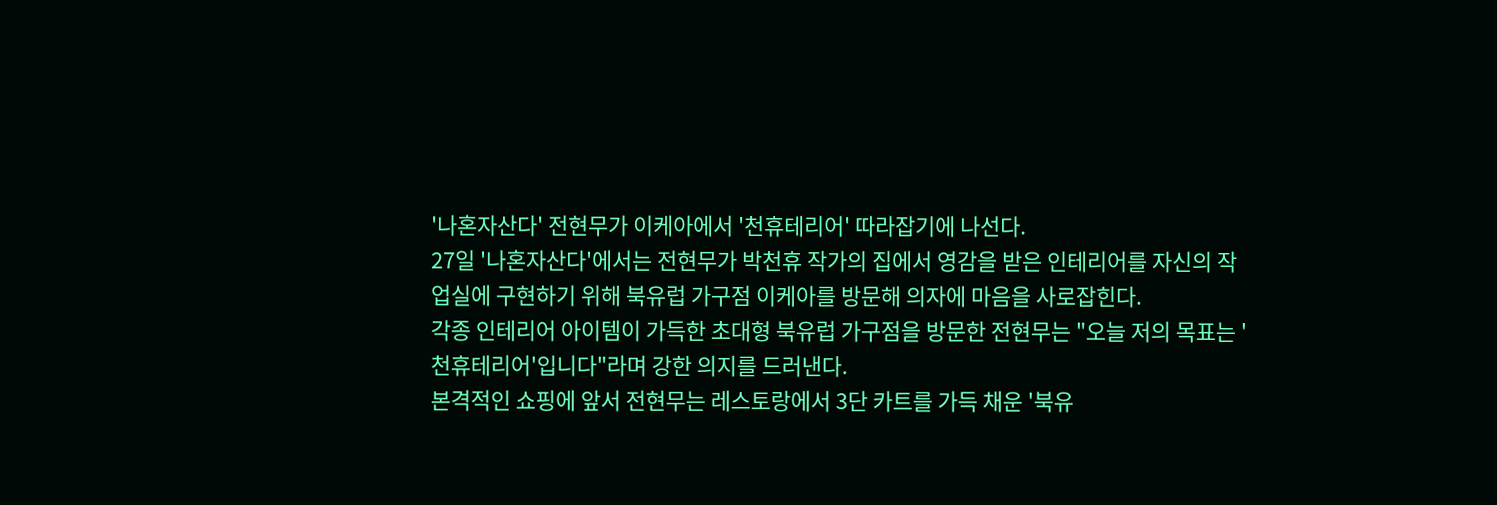'나혼자산다' 전현무가 이케아에서 '천휴테리어' 따라잡기에 나선다.
27일 '나혼자산다'에서는 전현무가 박천휴 작가의 집에서 영감을 받은 인테리어를 자신의 작업실에 구현하기 위해 북유럽 가구점 이케아를 방문해 의자에 마음을 사로잡힌다.
각종 인테리어 아이템이 가득한 초대형 북유럽 가구점을 방문한 전현무는 "오늘 저의 목표는 '천휴테리어'입니다"라며 강한 의지를 드러낸다.
본격적인 쇼핑에 앞서 전현무는 레스토랑에서 3단 카트를 가득 채운 '북유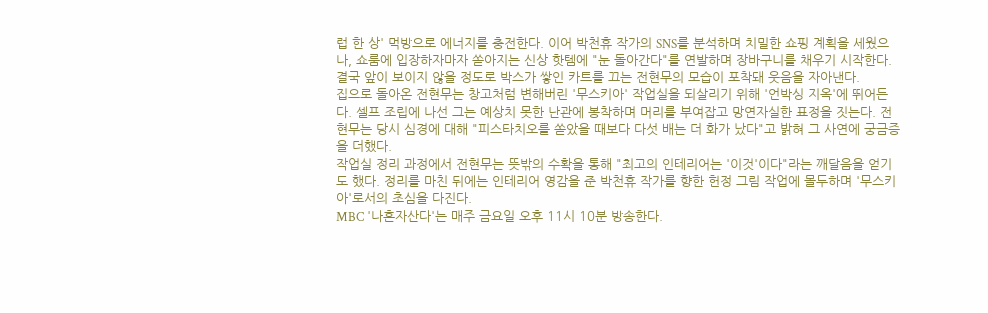럽 한 상' 먹방으로 에너지를 충전한다. 이어 박천휴 작가의 SNS를 분석하며 치밀한 쇼핑 계획을 세웠으나, 쇼룸에 입장하자마자 쏟아지는 신상 핫템에 "눈 돌아간다"를 연발하며 장바구니를 채우기 시작한다. 결국 앞이 보이지 않을 정도로 박스가 쌓인 카트를 끄는 전현무의 모습이 포착돼 웃음을 자아낸다.
집으로 돌아온 전현무는 창고처럼 변해버린 '무스키아' 작업실을 되살리기 위해 '언박싱 지옥'에 뛰어든다. 셀프 조립에 나선 그는 예상치 못한 난관에 봉착하며 머리를 부여잡고 망연자실한 표정을 짓는다. 전현무는 당시 심경에 대해 "피스타치오를 쏟았을 때보다 다섯 배는 더 화가 났다"고 밝혀 그 사연에 궁금증을 더했다.
작업실 정리 과정에서 전현무는 뜻밖의 수확을 통해 "최고의 인테리어는 '이것'이다"라는 깨달음을 얻기도 했다. 정리를 마친 뒤에는 인테리어 영감을 준 박천휴 작가를 향한 헌정 그림 작업에 몰두하며 '무스키아'로서의 초심을 다진다.
MBC '나혼자산다'는 매주 금요일 오후 11시 10분 방송한다.